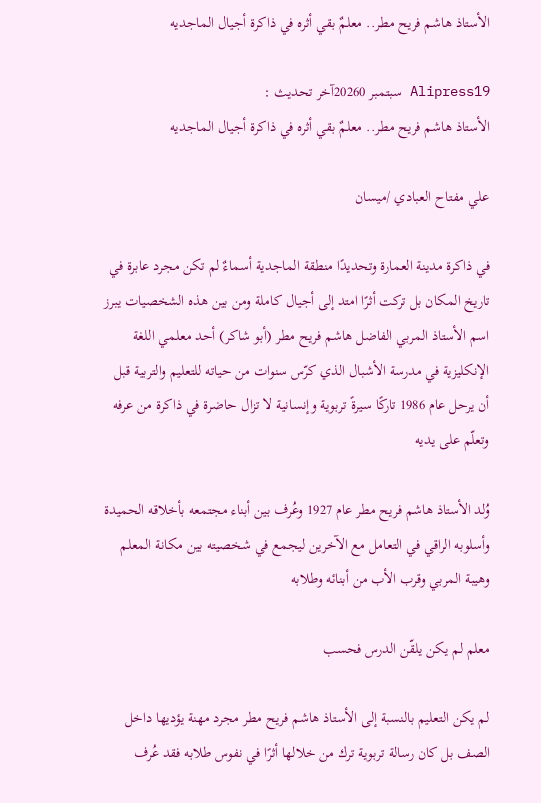الأستاذ هاشم فريح مطر.. معلمٌ بقي أثره في ذاكرة أجيال الماجديه

Alipress19 سبتمبر 20260آخر تحديث :
الأستاذ هاشم فريح مطر.. معلمٌ بقي أثره في ذاكرة أجيال الماجديه

علي مفتاح العبادي /ميسان

في ذاكرة مدينة العمارة وتحديدًا منطقة الماجدية أسماءٌ لم تكن مجرد عابرة في تاريخ المكان بل تركت أثرًا امتد إلى أجيال كاملة ومن بين هذه الشخصيات يبرز اسم الأستاذ المربي الفاضل هاشم فريح مطر (أبو شاكر) أحد معلمي اللغة الإنكليزية في مدرسة الأشبال الذي كرّس سنوات من حياته للتعليم والتربية قبل أن يرحل عام 1986 تاركًا سيرةً تربوية وإنسانية لا تزال حاضرة في ذاكرة من عرفه وتعلّم على يديه

وُلد الأستاذ هاشم فريح مطر عام 1927 وعُرف بين أبناء مجتمعه بأخلاقه الحميدة وأسلوبه الراقي في التعامل مع الآخرين ليجمع في شخصيته بين مكانة المعلم وهيبة المربي وقرب الأب من أبنائه وطلابه

معلم لم يكن يلقّن الدرس فحسب

لم يكن التعليم بالنسبة إلى الأستاذ هاشم فريح مطر مجرد مهنة يؤديها داخل الصف بل كان رسالة تربوية ترك من خلالها أثرًا في نفوس طلابه فقد عُرف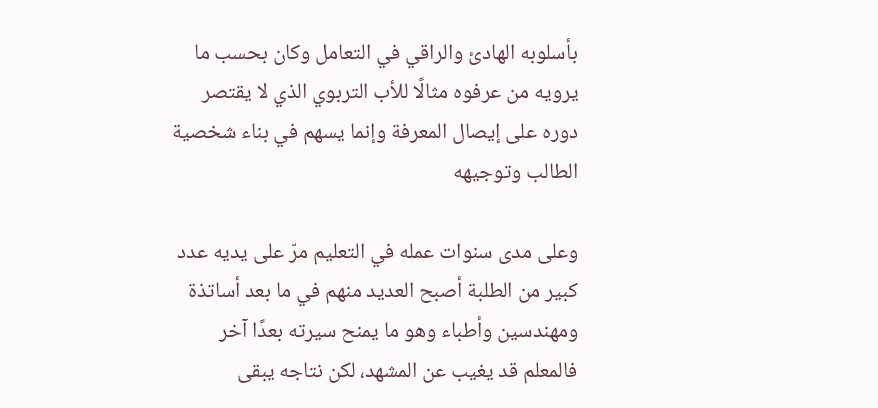بأسلوبه الهادئ والراقي في التعامل وكان بحسب ما يرويه من عرفوه مثالًا للأب التربوي الذي لا يقتصر دوره على إيصال المعرفة وإنما يسهم في بناء شخصية الطالب وتوجيهه

وعلى مدى سنوات عمله في التعليم مرّ على يديه عدد كبير من الطلبة أصبح العديد منهم في ما بعد أساتذة ومهندسين وأطباء وهو ما يمنح سيرته بعدًا آخر فالمعلم قد يغيب عن المشهد، لكن نتاجه يبقى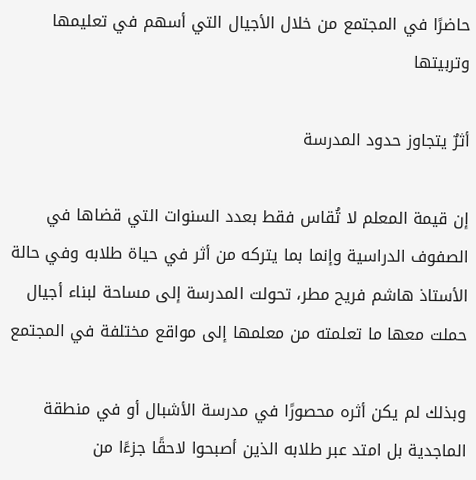حاضرًا في المجتمع من خلال الأجيال التي أسهم في تعليمها وتربيتها

أثرٌ يتجاوز حدود المدرسة

إن قيمة المعلم لا تُقاس فقط بعدد السنوات التي قضاها في الصفوف الدراسية وإنما بما يتركه من أثر في حياة طلابه وفي حالة الأستاذ هاشم فريح مطر، تحولت المدرسة إلى مساحة لبناء أجيال حملت معها ما تعلمته من معلمها إلى مواقع مختلفة في المجتمع

وبذلك لم يكن أثره محصورًا في مدرسة الأشبال أو في منطقة الماجدية بل امتد عبر طلابه الذين أصبحوا لاحقًا جزءًا من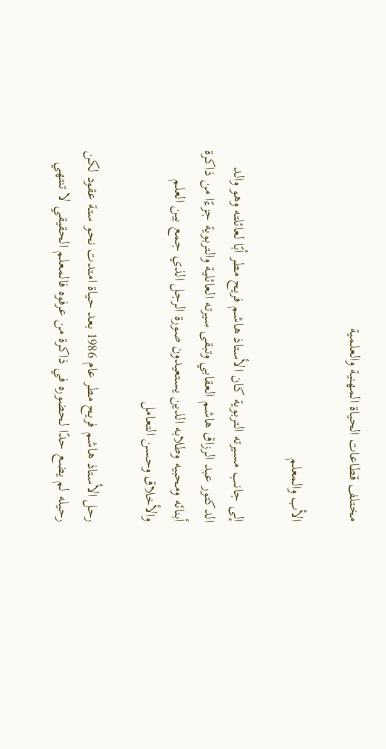مختلف قطاعات الحياة المهنية والعلمية

الأب والمعلم

إلى جانب مسيرته التربوية كان الأستاذ هاشم فريح مطر أبًا لعائلته وهو والد الدكتور عبد الرزاق هاشم العقابي وتبقى سيرته العائلية والتربوية جزءًا من ذاكرة أبنائه ومحبيه وطلابه الذين يستعيدون صورة الرجل الذي جمع بين العلم والأخلاق وحسن التعامل

رحل الأستاذ هاشم فريح مطر عام 1986 بعد حياة امتدت نحو ستة عقود لكن رحيله لم يضع حدًا لحضوره في ذاكرة من عرفوه فالمعلم الحقيقي لا تنتهي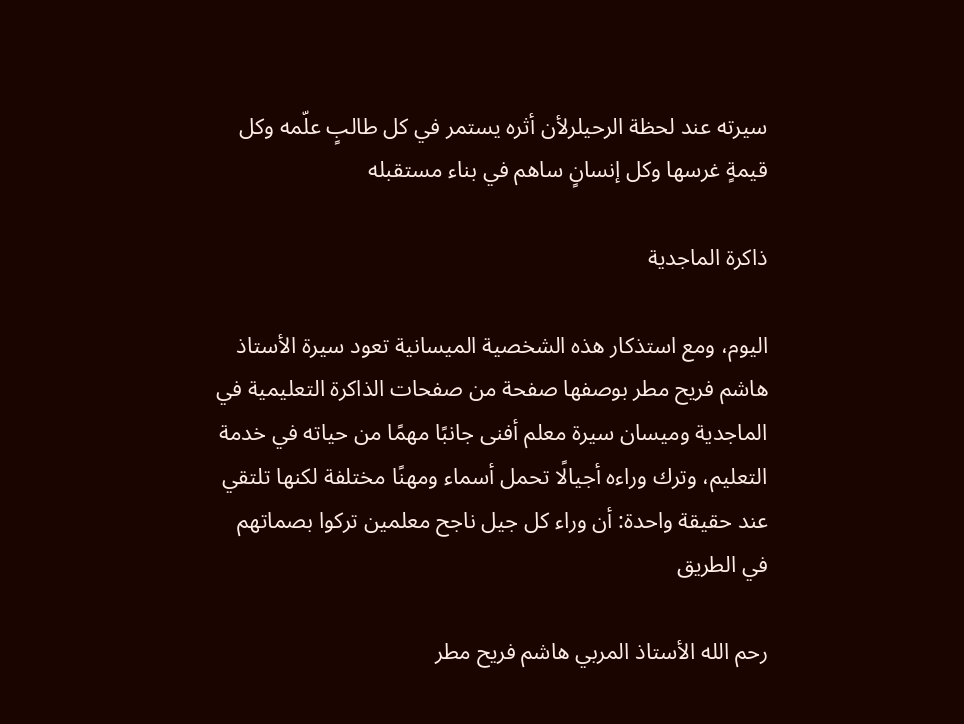سيرته عند لحظة الرحيلرلأن أثره يستمر في كل طالبٍ علّمه وكل قيمةٍ غرسها وكل إنسانٍ ساهم في بناء مستقبله

ذاكرة الماجدية

اليوم، ومع استذكار هذه الشخصية الميسانية تعود سيرة الأستاذ هاشم فريح مطر بوصفها صفحة من صفحات الذاكرة التعليمية في الماجدية وميسان سيرة معلم أفنى جانبًا مهمًا من حياته في خدمة التعليم، وترك وراءه أجيالًا تحمل أسماء ومهنًا مختلفة لكنها تلتقي عند حقيقة واحدة: أن وراء كل جيل ناجح معلمين تركوا بصماتهم في الطريق

رحم الله الأستاذ المربي هاشم فريح مطر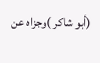(أبو شاكر )وجزاه عن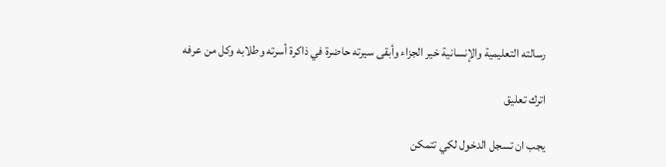رسالته التعليمية والإنسانية خير الجزاء وأبقى سيرته حاضرة في ذاكرة أسرته وطلابه وكل من عرفه

اترك تعليق

يجب ان تسجل الدخول لكي تتمكن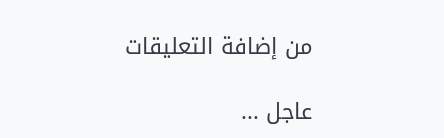من إضافة التعليقات

عاجل ...